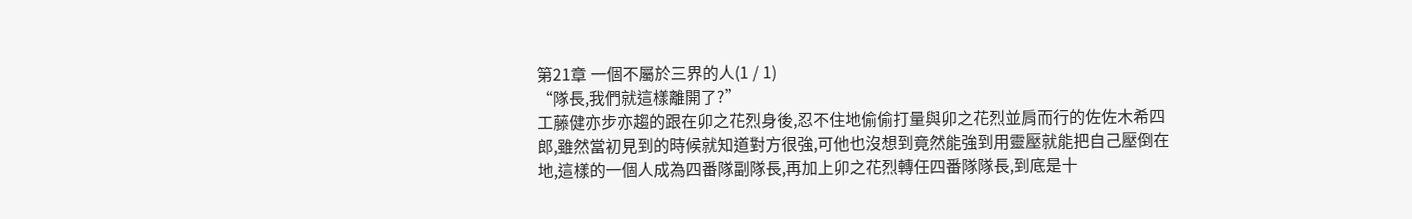第21章 一個不屬於三界的人(1 / 1)
“隊長,我們就這樣離開了?”
工藤健亦步亦趨的跟在卯之花烈身後,忍不住地偷偷打量與卯之花烈並肩而行的佐佐木希四郎,雖然當初見到的時候就知道對方很強,可他也沒想到竟然能強到用靈壓就能把自己壓倒在地,這樣的一個人成為四番隊副隊長,再加上卯之花烈轉任四番隊隊長,到底是十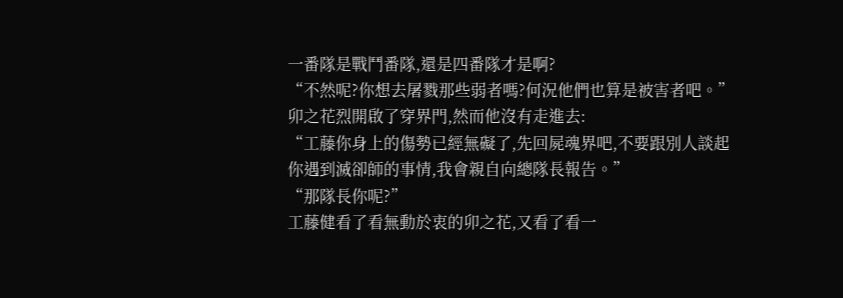一番隊是戰鬥番隊,還是四番隊才是啊?
“不然呢?你想去屠戮那些弱者嗎?何況他們也算是被害者吧。”
卯之花烈開啟了穿界門,然而他沒有走進去:
“工藤你身上的傷勢已經無礙了,先回屍魂界吧,不要跟別人談起你遇到滅卻師的事情,我會親自向總隊長報告。”
“那隊長你呢?”
工藤健看了看無動於衷的卯之花,又看了看一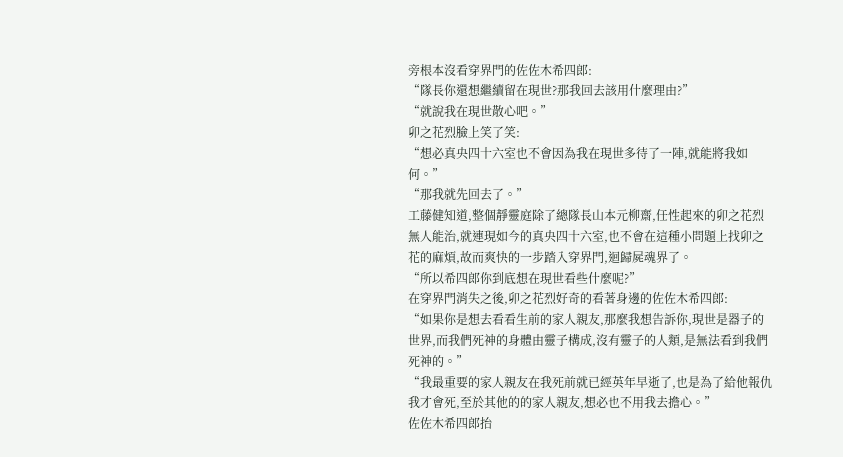旁根本沒看穿界門的佐佐木希四郎:
“隊長你還想繼續留在現世?那我回去該用什麼理由?”
“就說我在現世散心吧。”
卯之花烈臉上笑了笑:
“想必真央四十六室也不會因為我在現世多待了一陣,就能將我如何。”
“那我就先回去了。”
工藤健知道,整個靜靈庭除了總隊長山本元柳齋,任性起來的卯之花烈無人能治,就連現如今的真央四十六室,也不會在這種小問題上找卯之花的麻煩,故而爽快的一步踏入穿界門,迴歸屍魂界了。
“所以希四郎你到底想在現世看些什麼呢?”
在穿界門消失之後,卯之花烈好奇的看著身邊的佐佐木希四郎:
“如果你是想去看看生前的家人親友,那麼我想告訴你,現世是器子的世界,而我們死神的身體由靈子構成,沒有靈子的人類,是無法看到我們死神的。”
“我最重要的家人親友在我死前就已經英年早逝了,也是為了給他報仇我才會死,至於其他的的家人親友,想必也不用我去擔心。”
佐佐木希四郎抬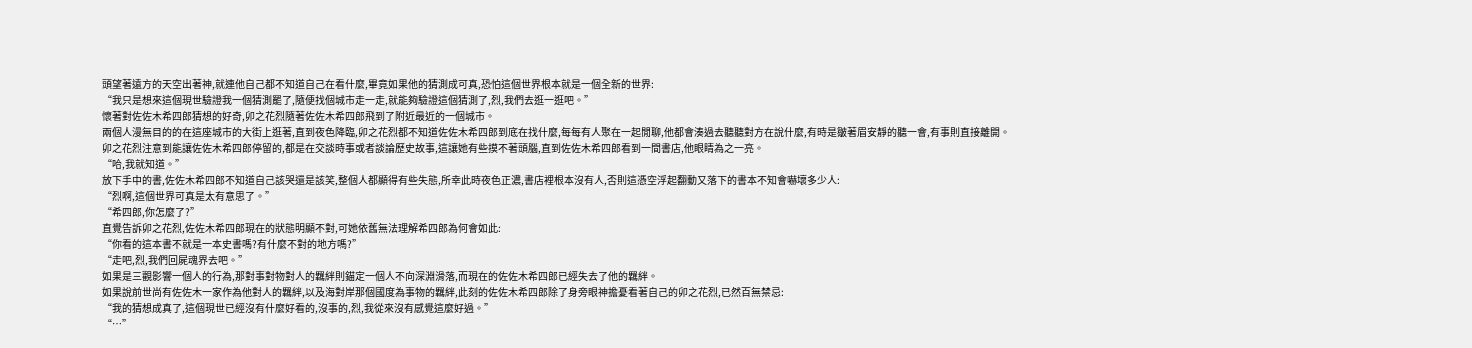頭望著遠方的天空出著神,就連他自己都不知道自己在看什麼,畢竟如果他的猜測成可真,恐怕這個世界根本就是一個全新的世界:
“我只是想來這個現世驗證我一個猜測罷了,隨便找個城市走一走,就能夠驗證這個猜測了,烈,我們去逛一逛吧。”
懷著對佐佐木希四郎猜想的好奇,卯之花烈隨著佐佐木希四郎飛到了附近最近的一個城市。
兩個人漫無目的的在這座城市的大街上逛著,直到夜色降臨,卯之花烈都不知道佐佐木希四郎到底在找什麼,每每有人聚在一起閒聊,他都會湊過去聽聽對方在說什麼,有時是皺著眉安靜的聽一會,有事則直接離開。
卯之花烈注意到能讓佐佐木希四郎停留的,都是在交談時事或者談論歷史故事,這讓她有些摸不著頭腦,直到佐佐木希四郎看到一間書店,他眼睛為之一亮。
“哈,我就知道。”
放下手中的書,佐佐木希四郎不知道自己該哭還是該笑,整個人都顯得有些失態,所幸此時夜色正濃,書店裡根本沒有人,否則這憑空浮起翻動又落下的書本不知會嚇壞多少人:
“烈啊,這個世界可真是太有意思了。”
“希四郎,你怎麼了?”
直覺告訴卯之花烈,佐佐木希四郎現在的狀態明顯不對,可她依舊無法理解希四郎為何會如此:
“你看的這本書不就是一本史書嗎?有什麼不對的地方嗎?”
“走吧,烈,我們回屍魂界去吧。”
如果是三觀影響一個人的行為,那對事對物對人的羈絆則錨定一個人不向深淵滑落,而現在的佐佐木希四郎已經失去了他的羈絆。
如果說前世尚有佐佐木一家作為他對人的羈絆,以及海對岸那個國度為事物的羈絆,此刻的佐佐木希四郎除了身旁眼神擔憂看著自己的卯之花烈,已然百無禁忌:
“我的猜想成真了,這個現世已經沒有什麼好看的,沒事的,烈,我從來沒有感覺這麼好過。”
“…”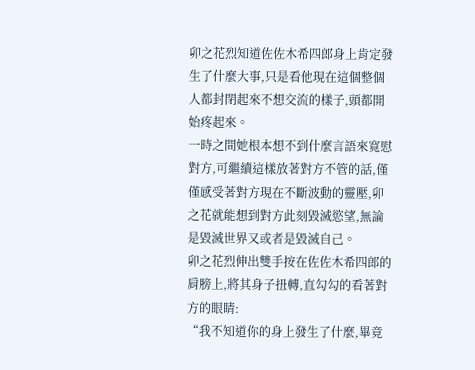卯之花烈知道佐佐木希四郎身上肯定發生了什麼大事,只是看他現在這個整個人都封閉起來不想交流的樣子,頭都開始疼起來。
一時之間她根本想不到什麼言語來寬慰對方,可繼續這樣放著對方不管的話,僅僅感受著對方現在不斷波動的靈壓,卯之花就能想到對方此刻毀滅慾望,無論是毀滅世界又或者是毀滅自己。
卯之花烈伸出雙手按在佐佐木希四郎的肩膀上,將其身子扭轉,直勾勾的看著對方的眼睛:
“我不知道你的身上發生了什麼,畢竟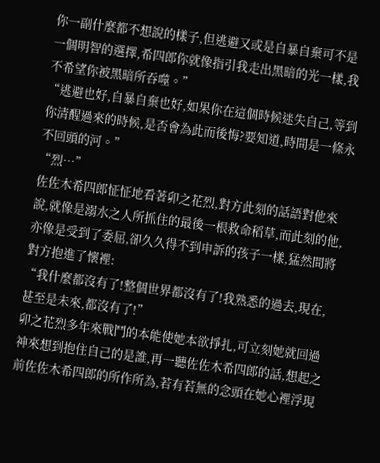你一副什麼都不想說的樣子,但逃避又或是自暴自棄可不是一個明智的選擇,希四郎你就像指引我走出黑暗的光一樣,我不希望你被黑暗所吞噬。”
“逃避也好,自暴自棄也好,如果你在這個時候迷失自己,等到你清醒過來的時候,是否會為此而後悔?要知道,時間是一條永不回頭的河。”
“烈…”
佐佐木希四郎怔怔地看著卯之花烈,對方此刻的話語對他來說,就像是溺水之人所抓住的最後一根救命稻草,而此刻的他,亦像是受到了委屈,卻久久得不到申訴的孩子一樣,猛然間將對方抱進了懷裡:
“我什麼都沒有了!整個世界都沒有了!我熟悉的過去,現在,甚至是未來,都沒有了!”
卯之花烈多年來戰鬥的本能使她本欲掙扎,可立刻她就回過神來想到抱住自己的是誰,再一聽佐佐木希四郎的話,想起之前佐佐木希四郎的所作所為,若有若無的念頭在她心裡浮現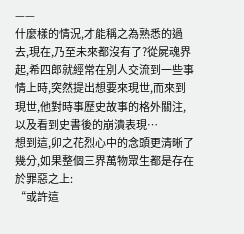——
什麼樣的情況,才能稱之為熟悉的過去,現在,乃至未來都沒有了?從屍魂界起,希四郎就經常在別人交流到一些事情上時,突然提出想要來現世,而來到現世,他對時事歷史故事的格外關注,以及看到史書後的崩潰表現…
想到這,卯之花烈心中的念頭更清晰了幾分,如果整個三界萬物眾生都是存在於罪惡之上:
“或許這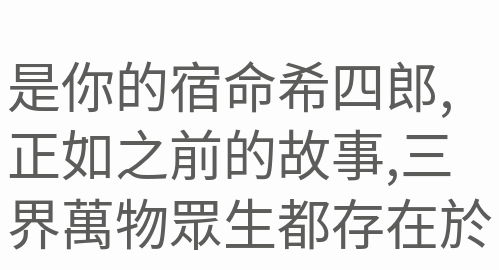是你的宿命希四郎,正如之前的故事,三界萬物眾生都存在於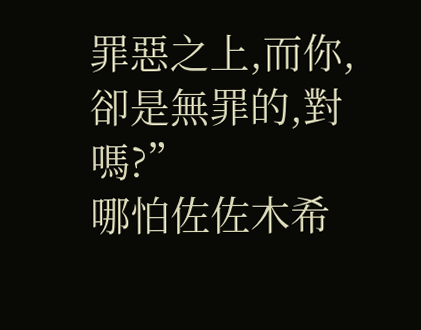罪惡之上,而你,卻是無罪的,對嗎?”
哪怕佐佐木希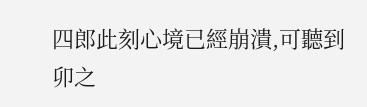四郎此刻心境已經崩潰,可聽到卯之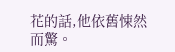花的話,他依舊悚然而驚。